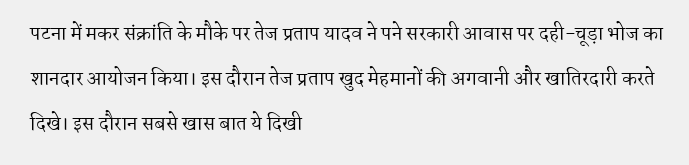पटना में मकर संक्रांति के मौके पर तेज प्रताप यादव ने पने सरकारी आवास पर दही-चूड़ा भोज का शानदार आयोजन किया। इस दौरान तेज प्रताप खुद मेहमानों की अगवानी और खातिरदारी करते दिखे। इस दौरान सबसे खास बात ये दिखी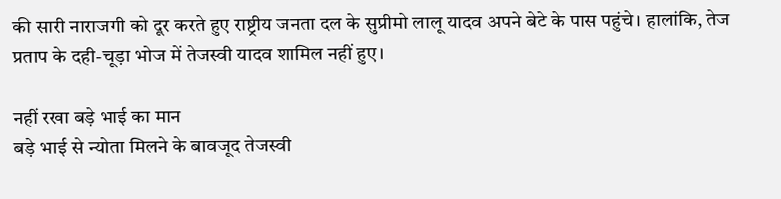की सारी नाराजगी को दूर करते हुए राष्ट्रीय जनता दल के सुप्रीमो लालू यादव अपने बेटे के पास पहुंचे। हालांकि, तेज प्रताप के दही-चूड़ा भोज में तेजस्वी यादव शामिल नहीं हुए।

नहीं रखा बड़े भाई का मान
बड़े भाई से न्योता मिलने के बावजूद तेजस्वी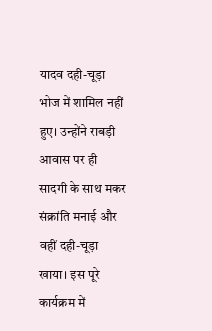यादव दही-चूड़ा भोज में शामिल नहीं हुए। उन्होंने राबड़ी आवास पर ही सादगी के साथ मकर संक्रांति मनाई और वहीं दही-चूड़ा खाया। इस पूरे कार्यक्रम में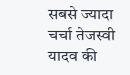सबसे ज्यादा चर्चा तेजस्वी यादव की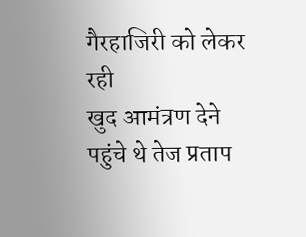गैरहाजिरी को लेकर रही
खुद आमंत्रण देने पहुंचे थे तेज प्रताप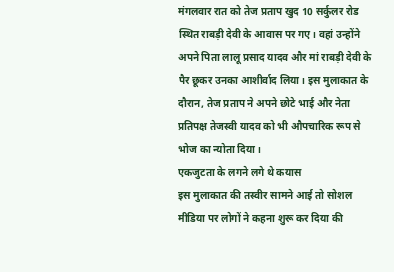मंगलवार रात को तेज प्रताप खुद 10 सर्कुलर रोड स्थित राबड़ी देवी के आवास पर गए। वहां उन्होंने अपने पिता लालू प्रसाद यादव और मां राबड़ी देवी के पैर छूकर उनका आशीर्वाद लिया। इस मुलाकात के दौरान, तेज प्रताप ने अपने छोटे भाई और नेता प्रतिपक्ष तेजस्वी यादव को भी औपचारिक रूप से भोज का न्योता दिया।
एकजुटता के लगने लगे थे कयास
इस मुलाकात की तस्वीर सामने आई तो सोशल मीडिया पर लोगों ने कहना शुरू कर दिया की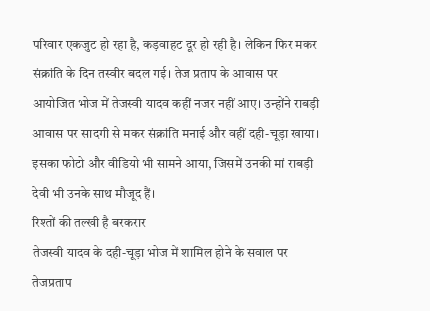परिवार एकजुट हो रहा है, कड़वाहट दूर हो रही है। लेकिन फिर मकर संक्रांति के दिन तस्वीर बदल गई। तेज प्रताप के आवास पर आयोजित भोज में तेजस्वी यादव कहीं नजर नहीं आए। उन्होंने राबड़ी आवास पर सादगी से मकर संक्रांति मनाई और वहीं दही-चूड़ा खाया। इसका फोटो और वीडियो भी सामने आया, जिसमें उनकी मां राबड़ी देवी भी उनके साथ मौजूद हैं।
रिश्तों की तल्खी है बरकरार
तेजस्वी यादव के दही-चूड़ा भोज में शामिल होने के सवाल पर तेजप्रताप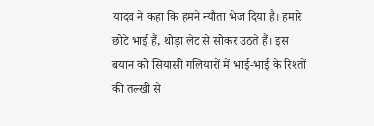यादव ने कहा कि हमने न्यौता भेज दिया है। हमारे छोटे भाई हैं, थोड़ा लेट से सोकर उठते हैं। इस बयान को सियासी गलियारों में भाई-भाई के रिश्तों की तल्खी से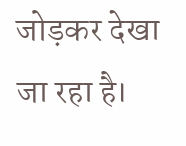जोड़कर देखा जा रहा है।